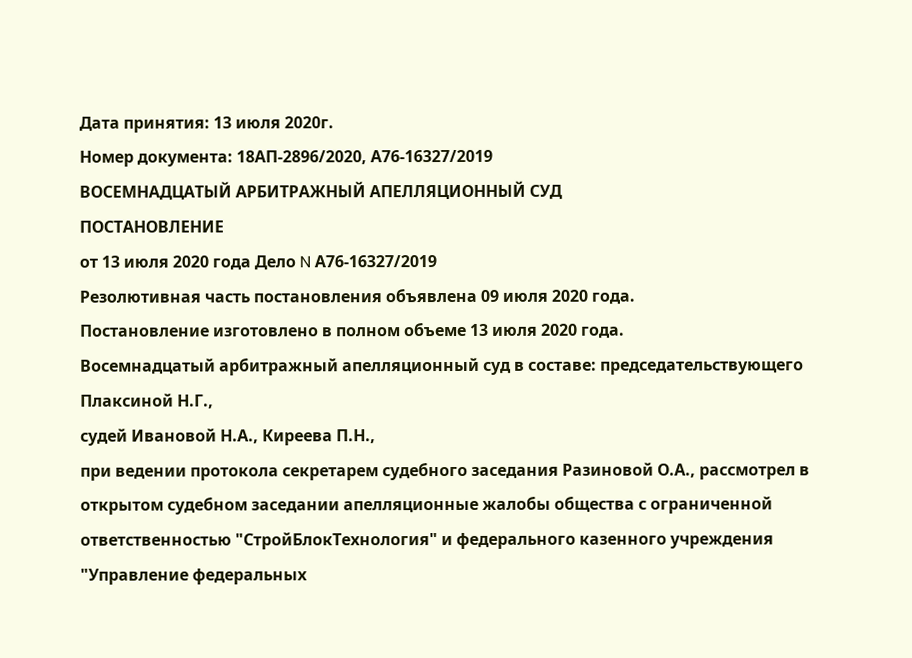Дата принятия: 13 июля 2020г.
Номер документа: 18АП-2896/2020, А76-16327/2019
ВОСЕМНАДЦАТЫЙ АРБИТРАЖНЫЙ АПЕЛЛЯЦИОННЫЙ СУД
ПОСТАНОВЛЕНИЕ
от 13 июля 2020 года Дело N А76-16327/2019
Резолютивная часть постановления объявлена 09 июля 2020 года.
Постановление изготовлено в полном объеме 13 июля 2020 года.
Восемнадцатый арбитражный апелляционный суд в составе: председательствующего Плаксиной Н.Г.,
судей Ивановой Н.А., Киреева П.Н.,
при ведении протокола секретарем судебного заседания Разиновой О.А., рассмотрел в открытом судебном заседании апелляционные жалобы общества с ограниченной ответственностью "СтройБлокТехнология" и федерального казенного учреждения "Управление федеральных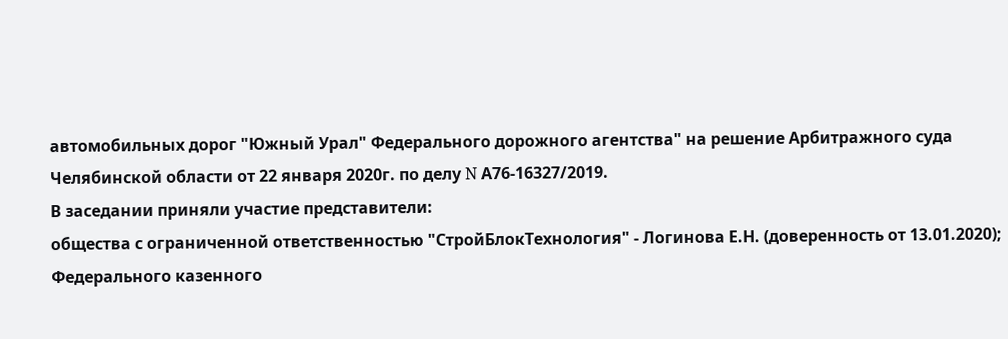автомобильных дорог "Южный Урал" Федерального дорожного агентства" на решение Арбитражного суда Челябинской области от 22 января 2020г. по делу N А76-16327/2019.
В заседании приняли участие представители:
общества с ограниченной ответственностью "СтройБлокТехнология" - Логинова Е.Н. (доверенность от 13.01.2020);
Федерального казенного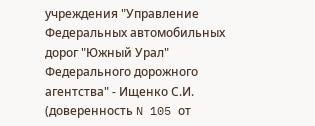учреждения "Управление Федеральных автомобильных дорог "Южный Урал" Федерального дорожного агентства" - Ищенко С.И. (доверенность N 105 от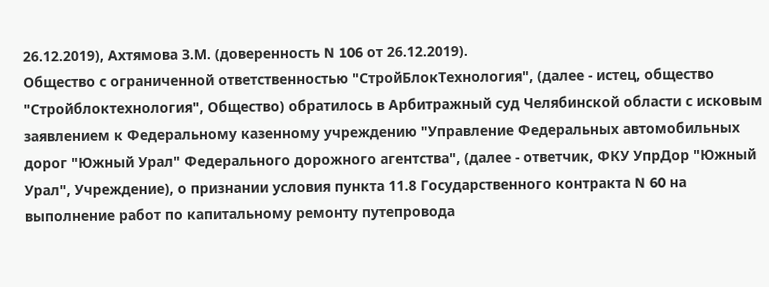26.12.2019), Ахтямова З.М. (доверенность N 106 от 26.12.2019).
Общество с ограниченной ответственностью "СтройБлокТехнология", (далее - истец, общество "Стройблоктехнология", Общество) обратилось в Арбитражный суд Челябинской области с исковым заявлением к Федеральному казенному учреждению "Управление Федеральных автомобильных дорог "Южный Урал" Федерального дорожного агентства", (далее - ответчик, ФКУ УпрДор "Южный Урал", Учреждение), о признании условия пункта 11.8 Государственного контракта N 60 на выполнение работ по капитальному ремонту путепровода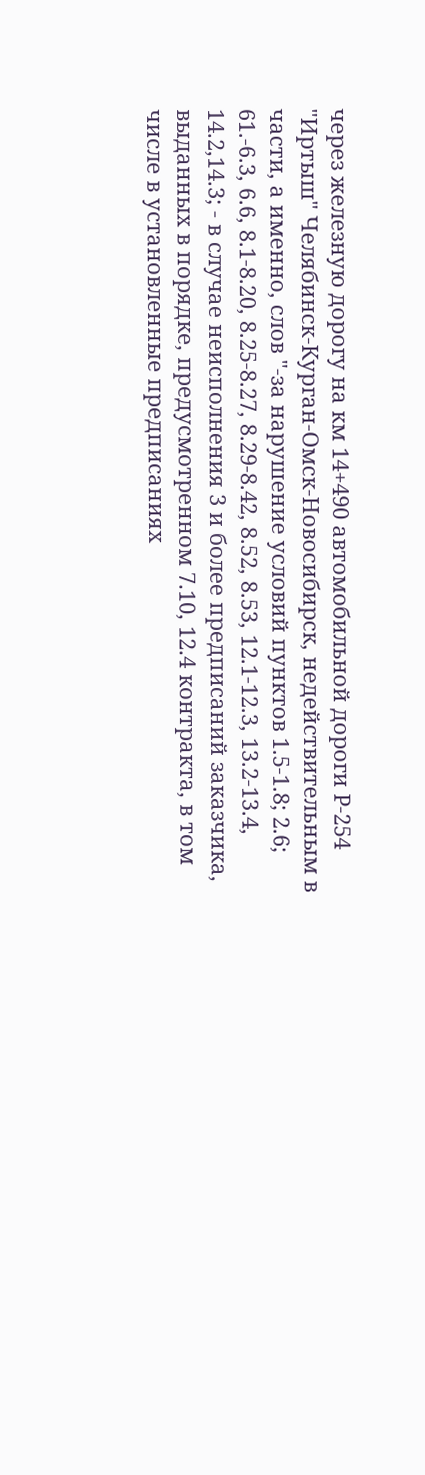через железную дорогу на км 14+490 автомобильной дороги Р-254 "Иртыш" Челябинск-Курган-Омск-Новосибирск, недействительным в части, а именно, слов "-за нарушение условий пунктов 1.5-1.8; 2.6; 61.-6.3, 6.6, 8.1-8.20, 8.25-8.27, 8.29-8.42, 8.52, 8.53, 12.1-12.3, 13.2-13.4, 14.2,14.3; - в случае неисполнения 3 и более предписаний заказчика, выданных в порядке, предусмотренном 7.10, 12.4 контракта, в том числе в установленные предписаниях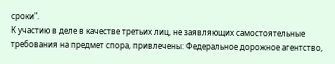сроки".
К участию в деле в качестве третьих лиц, не заявляющих самостоятельные требования на предмет спора, привлечены: Федеральное дорожное агентство,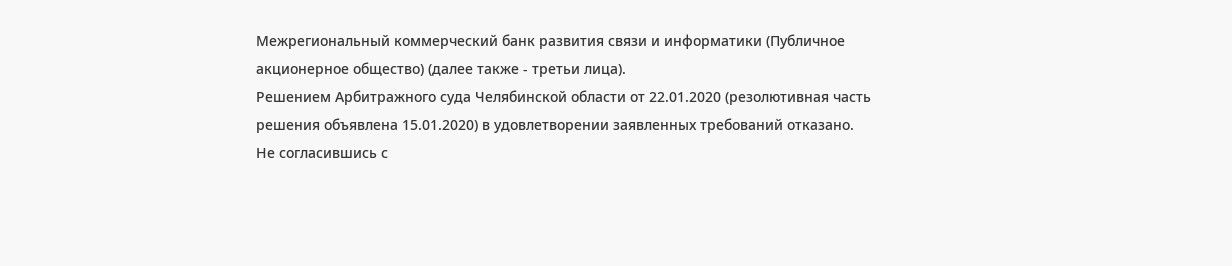Межрегиональный коммерческий банк развития связи и информатики (Публичное акционерное общество) (далее также - третьи лица).
Решением Арбитражного суда Челябинской области от 22.01.2020 (резолютивная часть решения объявлена 15.01.2020) в удовлетворении заявленных требований отказано.
Не согласившись с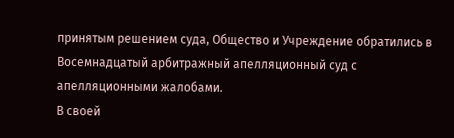принятым решением суда, Общество и Учреждение обратились в Восемнадцатый арбитражный апелляционный суд с апелляционными жалобами.
В своей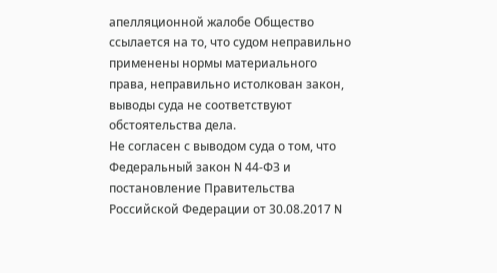апелляционной жалобе Общество ссылается на то, что судом неправильно применены нормы материального права, неправильно истолкован закон, выводы суда не соответствуют обстоятельства дела.
Не согласен с выводом суда о том, что Федеральный закон N 44-ФЗ и постановление Правительства Российской Федерации от 30.08.2017 N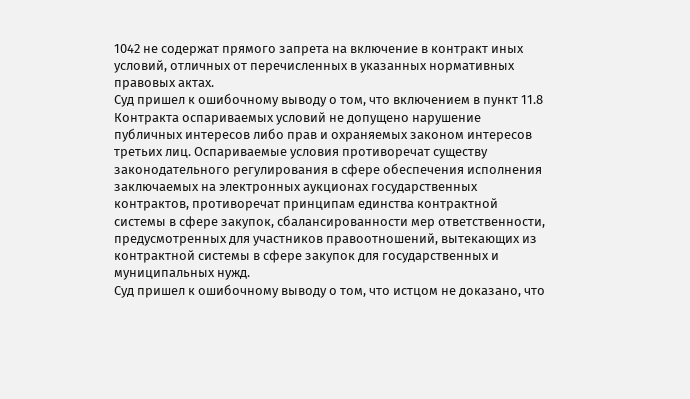1042 не содержат прямого запрета на включение в контракт иных условий, отличных от перечисленных в указанных нормативных правовых актах.
Суд пришел к ошибочному выводу о том, что включением в пункт 11.8 Контракта оспариваемых условий не допущено нарушение публичных интересов либо прав и охраняемых законом интересов третьих лиц. Оспариваемые условия противоречат существу законодательного регулирования в сфере обеспечения исполнения заключаемых на электронных аукционах государственных контрактов, противоречат принципам единства контрактной системы в сфере закупок, сбалансированности мер ответственности, предусмотренных для участников правоотношений, вытекающих из контрактной системы в сфере закупок для государственных и муниципальных нужд.
Суд пришел к ошибочному выводу о том, что истцом не доказано, что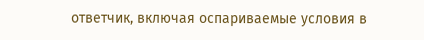ответчик, включая оспариваемые условия в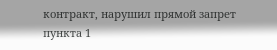контракт, нарушил прямой запрет пункта 1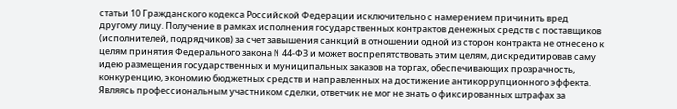статьи 10 Гражданского кодекса Российской Федерации исключительно с намерением причинить вред другому лицу. Получение в рамках исполнения государственных контрактов денежных средств с поставщиков (исполнителей, подрядчиков) за счет завышения санкций в отношении одной из сторон контракта не отнесено к целям принятия Федерального закона N 44-ФЗ и может воспрепятствовать этим целям, дискредитировав саму идею размещения государственных и муниципальных заказов на торгах, обеспечивающих прозрачность, конкуренцию, экономию бюджетных средств и направленных на достижение антикоррупционного эффекта. Являясь профессиональным участником сделки, ответчик не мог не знать о фиксированных штрафах за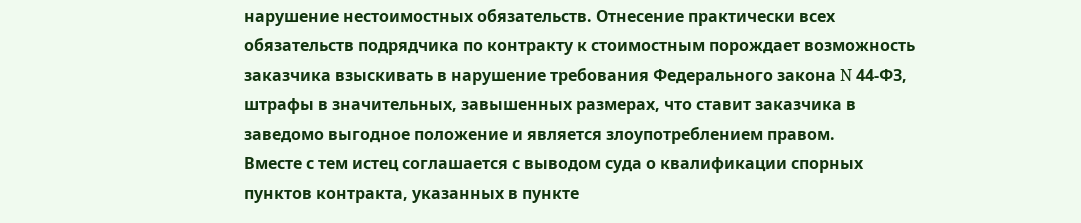нарушение нестоимостных обязательств. Отнесение практически всех обязательств подрядчика по контракту к стоимостным порождает возможность заказчика взыскивать в нарушение требования Федерального закона N 44-ФЗ, штрафы в значительных, завышенных размерах, что ставит заказчика в заведомо выгодное положение и является злоупотреблением правом.
Вместе с тем истец соглашается с выводом суда о квалификации спорных пунктов контракта, указанных в пункте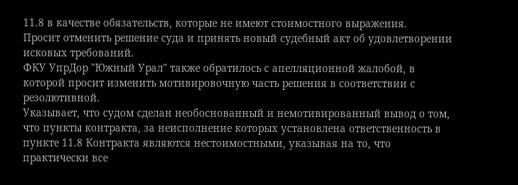11.8 в качестве обязательств, которые не имеют стоимостного выражения.
Просит отменить решение суда и принять новый судебный акт об удовлетворении исковых требований.
ФКУ УпрДор "Южный Урал" также обратилось с апелляционной жалобой, в которой просит изменить мотивировочную часть решения в соответствии с резолютивной.
Указывает, что судом сделан необоснованный и немотивированный вывод о том, что пункты контракта, за неисполнение которых установлена ответственность в пункте 11.8 Контракта являются нестоимостными, указывая на то, что практически все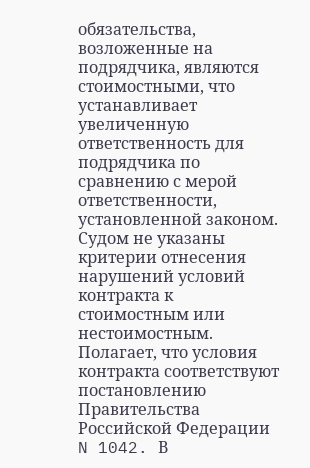обязательства, возложенные на подрядчика, являются стоимостными, что устанавливает увеличенную ответственность для подрядчика по сравнению с мерой ответственности, установленной законом. Судом не указаны критерии отнесения нарушений условий контракта к стоимостным или нестоимостным.
Полагает, что условия контракта соответствуют постановлению Правительства Российской Федерации N 1042. В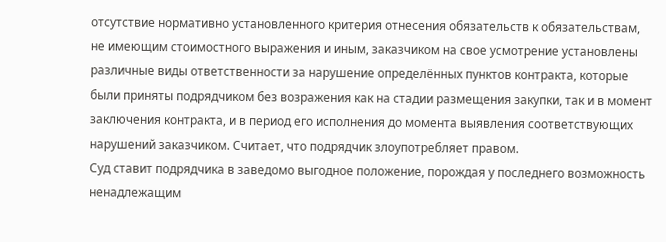отсутствие нормативно установленного критерия отнесения обязательств к обязательствам, не имеющим стоимостного выражения и иным, заказчиком на свое усмотрение установлены различные виды ответственности за нарушение определённых пунктов контракта, которые были приняты подрядчиком без возражения как на стадии размещения закупки, так и в момент заключения контракта, и в период его исполнения до момента выявления соответствующих нарушений заказчиком. Считает, что подрядчик злоупотребляет правом.
Суд ставит подрядчика в заведомо выгодное положение, порождая у последнего возможность ненадлежащим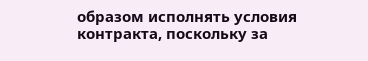образом исполнять условия контракта, поскольку за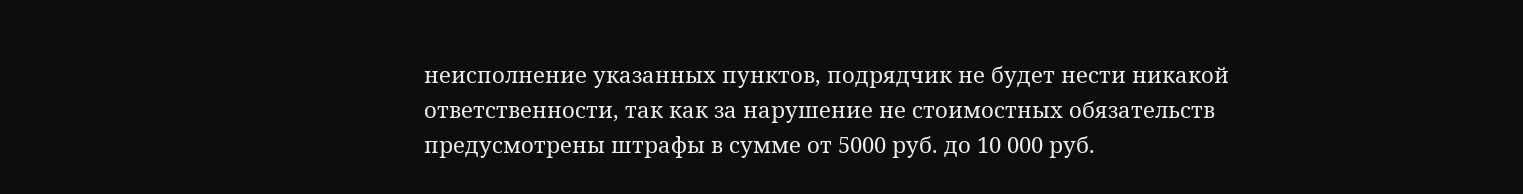неисполнение указанных пунктов, подрядчик не будет нести никакой ответственности, так как за нарушение не стоимостных обязательств предусмотрены штрафы в сумме от 5000 руб. до 10 000 руб.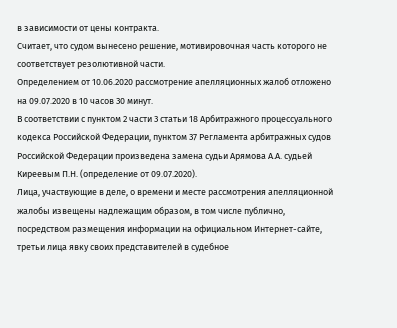в зависимости от цены контракта.
Считает, что судом вынесено решение, мотивировочная часть которого не соответствует резолютивной части.
Определением от 10.06.2020 рассмотрение апелляционных жалоб отложено на 09.07.2020 в 10 часов 30 минут.
В соответствии с пунктом 2 части 3 статьи 18 Арбитражного процессуального кодекса Российской Федерации, пунктом 37 Регламента арбитражных судов Российской Федерации произведена замена судьи Арямова А.А. судьей Киреевым П.Н. (определение от 09.07.2020).
Лица, участвующие в деле, о времени и месте рассмотрения апелляционной жалобы извещены надлежащим образом, в том числе публично, посредством размещения информации на официальном Интернет-сайте, третьи лица явку своих представителей в судебное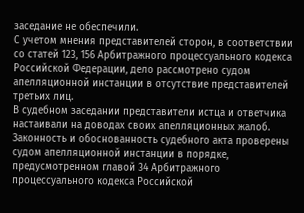заседание не обеспечили.
С учетом мнения представителей сторон, в соответствии со статей 123, 156 Арбитражного процессуального кодекса Российской Федерации, дело рассмотрено судом апелляционной инстанции в отсутствие представителей третьих лиц.
В судебном заседании представители истца и ответчика настаивали на доводах своих апелляционных жалоб.
Законность и обоснованность судебного акта проверены судом апелляционной инстанции в порядке, предусмотренном главой 34 Арбитражного процессуального кодекса Российской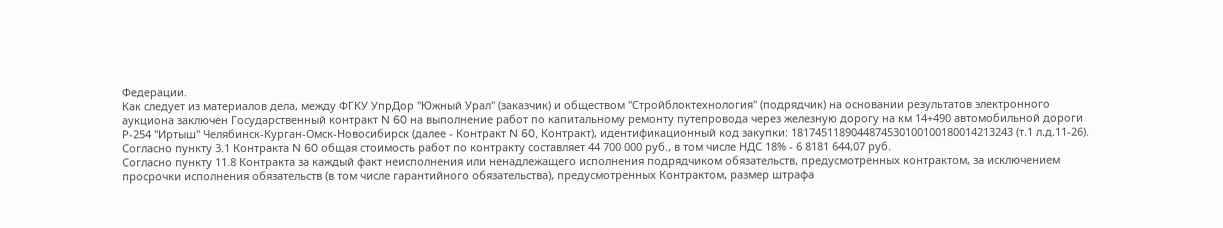Федерации.
Как следует из материалов дела, между ФГКУ УпрДор "Южный Урал" (заказчик) и обществом "Стройблоктехнология" (подрядчик) на основании результатов электронного аукциона заключен Государственный контракт N 60 на выполнение работ по капитальному ремонту путепровода через железную дорогу на км 14+490 автомобильной дороги Р-254 "Иртыш" Челябинск-Курган-Омск-Новосибирск (далее - Контракт N 60, Контракт), идентификационный код закупки: 1817451189044874530100100180014213243 (т.1 л.д.11-26).
Согласно пункту 3.1 Контракта N 60 общая стоимость работ по контракту составляет 44 700 000 руб., в том числе НДС 18% - 6 8181 644,07 руб.
Согласно пункту 11.8 Контракта за каждый факт неисполнения или ненадлежащего исполнения подрядчиком обязательств, предусмотренных контрактом, за исключением просрочки исполнения обязательств (в том числе гарантийного обязательства), предусмотренных Контрактом, размер штрафа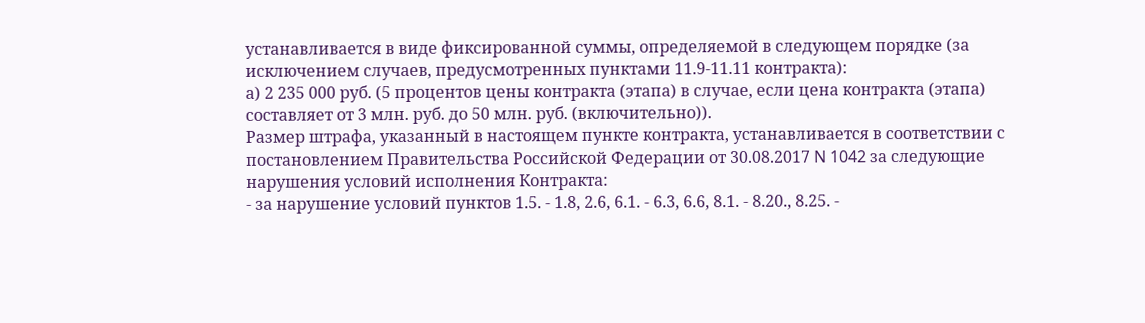устанавливается в виде фиксированной суммы, определяемой в следующем порядке (за исключением случаев, предусмотренных пунктами 11.9-11.11 контракта):
а) 2 235 000 руб. (5 процентов цены контракта (этапа) в случае, если цена контракта (этапа) составляет от 3 млн. руб. до 50 млн. руб. (включительно)).
Размер штрафа, указанный в настоящем пункте контракта, устанавливается в соответствии с постановлением Правительства Российской Федерации от 30.08.2017 N 1042 за следующие нарушения условий исполнения Контракта:
- за нарушение условий пунктов 1.5. - 1.8, 2.6, 6.1. - 6.3, 6.6, 8.1. - 8.20., 8.25. -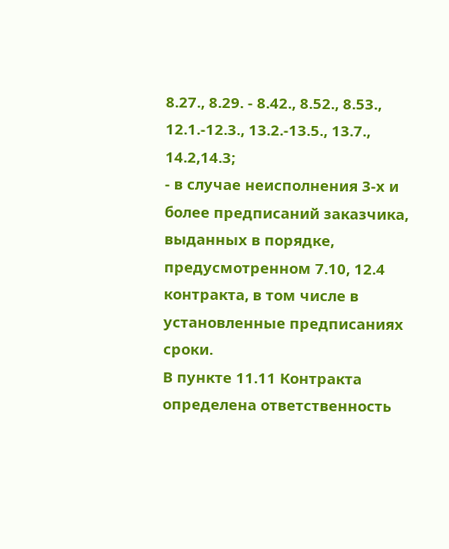8.27., 8.29. - 8.42., 8.52., 8.53., 12.1.-12.3., 13.2.-13.5., 13.7., 14.2,14.3;
- в случае неисполнения 3-х и более предписаний заказчика, выданных в порядке, предусмотренном 7.10, 12.4 контракта, в том числе в установленные предписаниях сроки.
В пункте 11.11 Контракта определена ответственность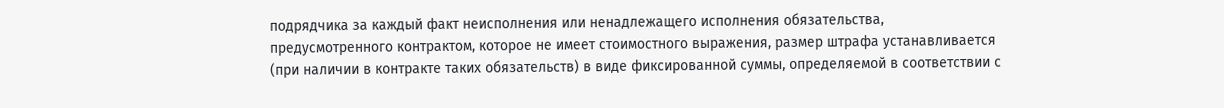подрядчика за каждый факт неисполнения или ненадлежащего исполнения обязательства, предусмотренного контрактом, которое не имеет стоимостного выражения, размер штрафа устанавливается (при наличии в контракте таких обязательств) в виде фиксированной суммы, определяемой в соответствии с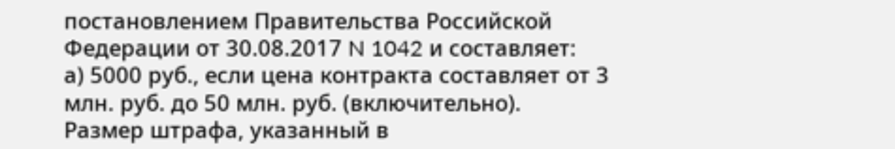постановлением Правительства Российской Федерации от 30.08.2017 N 1042 и составляет:
а) 5000 руб., если цена контракта составляет от 3 млн. руб. до 50 млн. руб. (включительно).
Размер штрафа, указанный в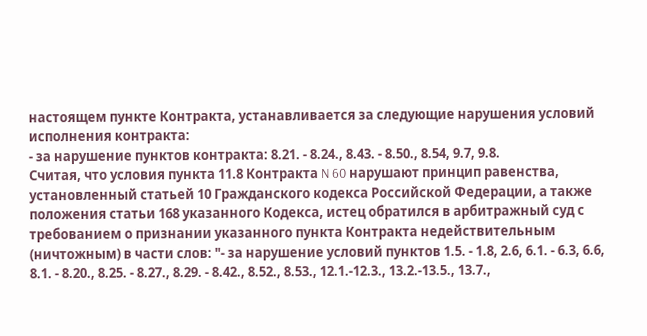настоящем пункте Контракта, устанавливается за следующие нарушения условий исполнения контракта:
- за нарушение пунктов контракта: 8.21. - 8.24., 8.43. - 8.50., 8.54, 9.7, 9.8.
Считая, что условия пункта 11.8 Контракта N 60 нарушают принцип равенства, установленный статьей 10 Гражданского кодекса Российской Федерации, а также положения статьи 168 указанного Кодекса, истец обратился в арбитражный суд с требованием о признании указанного пункта Контракта недействительным (ничтожным) в части слов: "- за нарушение условий пунктов 1.5. - 1.8, 2.6, 6.1. - 6.3, 6.6, 8.1. - 8.20., 8.25. - 8.27., 8.29. - 8.42., 8.52., 8.53., 12.1.-12.3., 13.2.-13.5., 13.7.,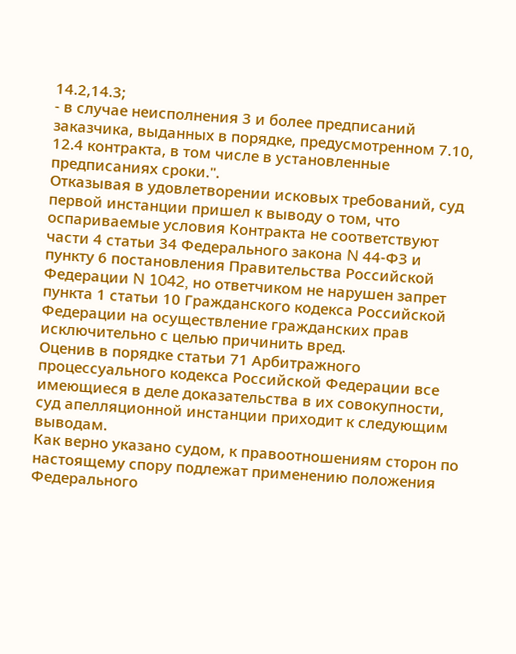14.2,14.3;
- в случае неисполнения 3 и более предписаний заказчика, выданных в порядке, предусмотренном 7.10, 12.4 контракта, в том числе в установленные предписаниях сроки.".
Отказывая в удовлетворении исковых требований, суд первой инстанции пришел к выводу о том, что оспариваемые условия Контракта не соответствуют части 4 статьи 34 Федерального закона N 44-ФЗ и пункту 6 постановления Правительства Российской Федерации N 1042, но ответчиком не нарушен запрет пункта 1 статьи 10 Гражданского кодекса Российской Федерации на осуществление гражданских прав исключительно с целью причинить вред.
Оценив в порядке статьи 71 Арбитражного процессуального кодекса Российской Федерации все имеющиеся в деле доказательства в их совокупности, суд апелляционной инстанции приходит к следующим выводам.
Как верно указано судом, к правоотношениям сторон по настоящему спору подлежат применению положения Федерального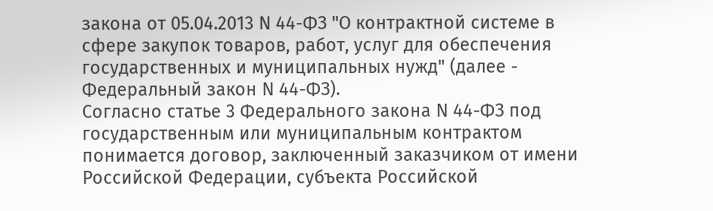закона от 05.04.2013 N 44-ФЗ "О контрактной системе в сфере закупок товаров, работ, услуг для обеспечения государственных и муниципальных нужд" (далее - Федеральный закон N 44-ФЗ).
Согласно статье 3 Федерального закона N 44-ФЗ под государственным или муниципальным контрактом понимается договор, заключенный заказчиком от имени Российской Федерации, субъекта Российской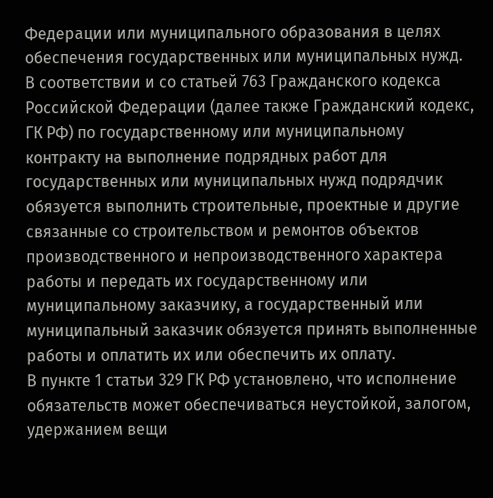Федерации или муниципального образования в целях обеспечения государственных или муниципальных нужд.
В соответствии и со статьей 763 Гражданского кодекса Российской Федерации (далее также Гражданский кодекс, ГК РФ) по государственному или муниципальному контракту на выполнение подрядных работ для государственных или муниципальных нужд подрядчик обязуется выполнить строительные, проектные и другие связанные со строительством и ремонтов объектов производственного и непроизводственного характера работы и передать их государственному или муниципальному заказчику, а государственный или муниципальный заказчик обязуется принять выполненные работы и оплатить их или обеспечить их оплату.
В пункте 1 статьи 329 ГК РФ установлено, что исполнение обязательств может обеспечиваться неустойкой, залогом, удержанием вещи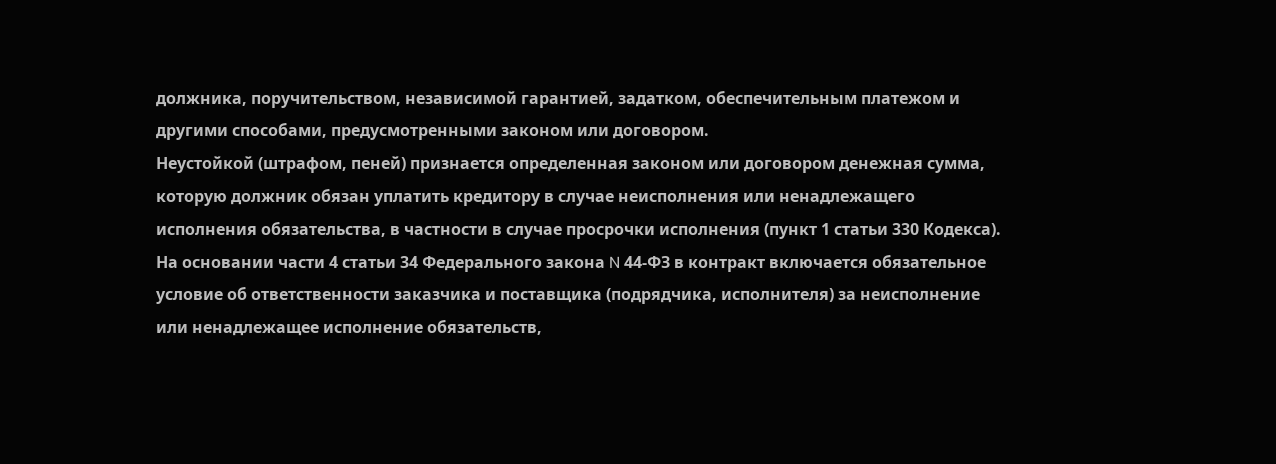должника, поручительством, независимой гарантией, задатком, обеспечительным платежом и другими способами, предусмотренными законом или договором.
Неустойкой (штрафом, пеней) признается определенная законом или договором денежная сумма, которую должник обязан уплатить кредитору в случае неисполнения или ненадлежащего исполнения обязательства, в частности в случае просрочки исполнения (пункт 1 статьи 330 Кодекса).
На основании части 4 статьи 34 Федерального закона N 44-ФЗ в контракт включается обязательное условие об ответственности заказчика и поставщика (подрядчика, исполнителя) за неисполнение или ненадлежащее исполнение обязательств,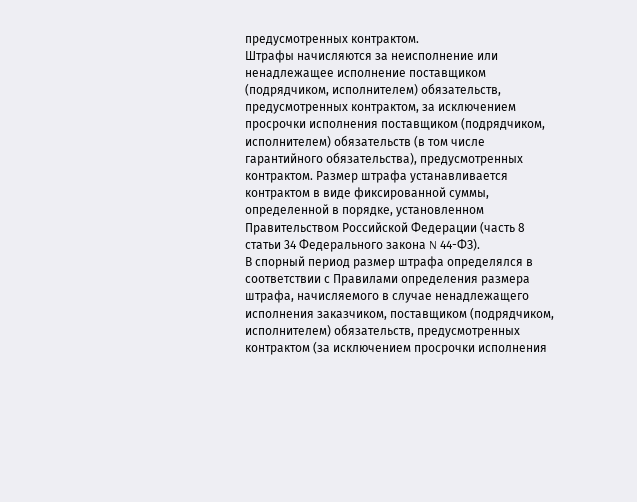предусмотренных контрактом.
Штрафы начисляются за неисполнение или ненадлежащее исполнение поставщиком (подрядчиком, исполнителем) обязательств, предусмотренных контрактом, за исключением просрочки исполнения поставщиком (подрядчиком, исполнителем) обязательств (в том числе гарантийного обязательства), предусмотренных контрактом. Размер штрафа устанавливается контрактом в виде фиксированной суммы, определенной в порядке, установленном Правительством Российской Федерации (часть 8 статьи 34 Федерального закона N 44-ФЗ).
В спорный период размер штрафа определялся в соответствии с Правилами определения размера штрафа, начисляемого в случае ненадлежащего исполнения заказчиком, поставщиком (подрядчиком, исполнителем) обязательств, предусмотренных контрактом (за исключением просрочки исполнения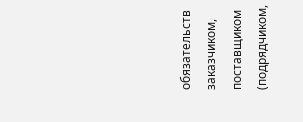обязательств заказчиком, поставщиком (подрядчиком,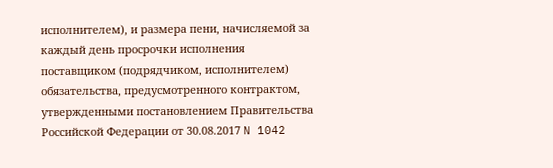исполнителем), и размера пени, начисляемой за каждый день просрочки исполнения поставщиком (подрядчиком, исполнителем) обязательства, предусмотренного контрактом, утвержденными постановлением Правительства Российской Федерации от 30.08.2017 N 1042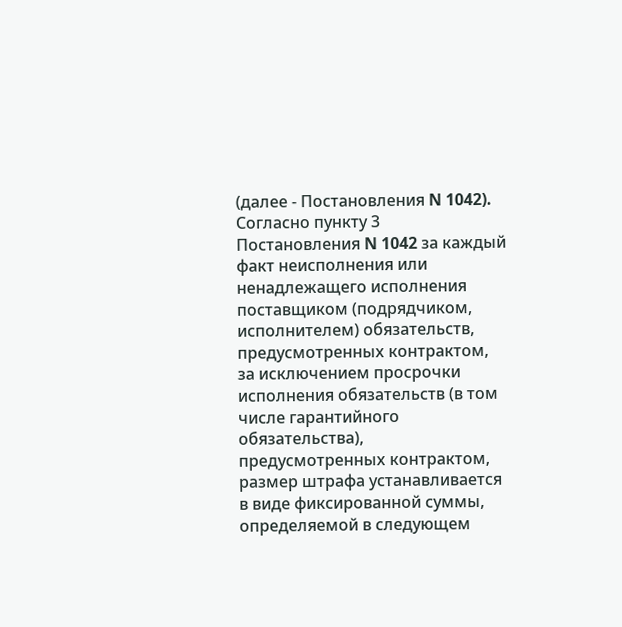(далее - Постановления N 1042).
Согласно пункту 3 Постановления N 1042 за каждый факт неисполнения или ненадлежащего исполнения поставщиком (подрядчиком, исполнителем) обязательств, предусмотренных контрактом, за исключением просрочки исполнения обязательств (в том числе гарантийного обязательства), предусмотренных контрактом, размер штрафа устанавливается в виде фиксированной суммы, определяемой в следующем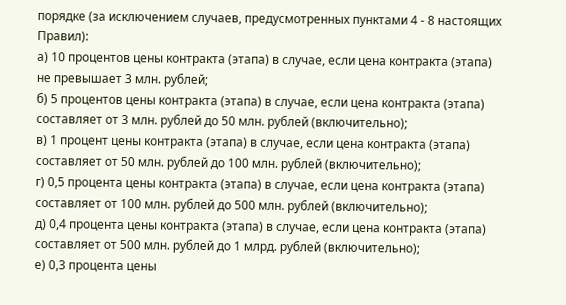порядке (за исключением случаев, предусмотренных пунктами 4 - 8 настоящих Правил):
а) 10 процентов цены контракта (этапа) в случае, если цена контракта (этапа) не превышает 3 млн. рублей;
б) 5 процентов цены контракта (этапа) в случае, если цена контракта (этапа) составляет от 3 млн. рублей до 50 млн. рублей (включительно);
в) 1 процент цены контракта (этапа) в случае, если цена контракта (этапа) составляет от 50 млн. рублей до 100 млн. рублей (включительно);
г) 0,5 процента цены контракта (этапа) в случае, если цена контракта (этапа) составляет от 100 млн. рублей до 500 млн. рублей (включительно);
д) 0,4 процента цены контракта (этапа) в случае, если цена контракта (этапа) составляет от 500 млн. рублей до 1 млрд. рублей (включительно);
е) 0,3 процента цены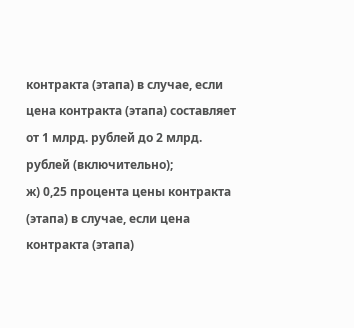контракта (этапа) в случае, если цена контракта (этапа) составляет от 1 млрд. рублей до 2 млрд. рублей (включительно);
ж) 0,25 процента цены контракта (этапа) в случае, если цена контракта (этапа)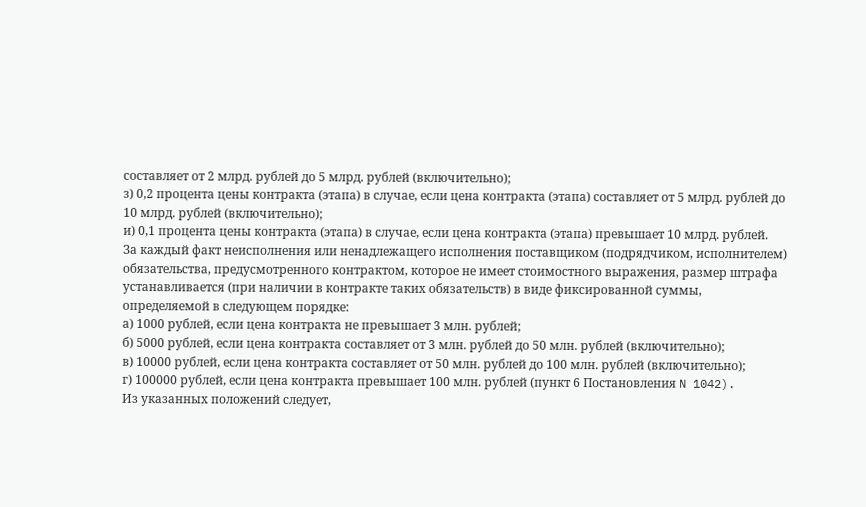составляет от 2 млрд. рублей до 5 млрд. рублей (включительно);
з) 0,2 процента цены контракта (этапа) в случае, если цена контракта (этапа) составляет от 5 млрд. рублей до 10 млрд. рублей (включительно);
и) 0,1 процента цены контракта (этапа) в случае, если цена контракта (этапа) превышает 10 млрд. рублей.
За каждый факт неисполнения или ненадлежащего исполнения поставщиком (подрядчиком, исполнителем) обязательства, предусмотренного контрактом, которое не имеет стоимостного выражения, размер штрафа устанавливается (при наличии в контракте таких обязательств) в виде фиксированной суммы, определяемой в следующем порядке:
а) 1000 рублей, если цена контракта не превышает 3 млн. рублей;
б) 5000 рублей, если цена контракта составляет от 3 млн. рублей до 50 млн. рублей (включительно);
в) 10000 рублей, если цена контракта составляет от 50 млн. рублей до 100 млн. рублей (включительно);
г) 100000 рублей, если цена контракта превышает 100 млн. рублей (пункт 6 Постановления N 1042).
Из указанных положений следует,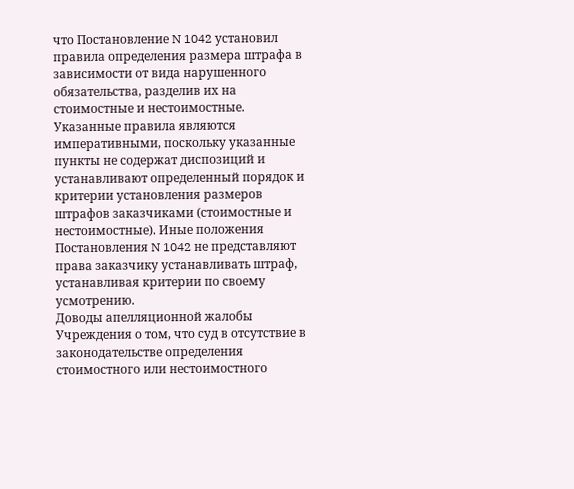что Постановление N 1042 установил правила определения размера штрафа в зависимости от вида нарушенного обязательства, разделив их на стоимостные и нестоимостные. Указанные правила являются императивными, поскольку указанные пункты не содержат диспозиций и устанавливают определенный порядок и критерии установления размеров штрафов заказчиками (стоимостные и нестоимостные). Иные положения Постановления N 1042 не представляют права заказчику устанавливать штраф, устанавливая критерии по своему усмотрению.
Доводы апелляционной жалобы Учреждения о том, что суд в отсутствие в законодательстве определения стоимостного или нестоимостного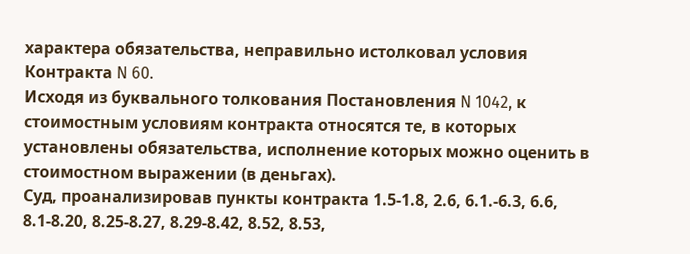характера обязательства, неправильно истолковал условия Контракта N 60.
Исходя из буквального толкования Постановления N 1042, к стоимостным условиям контракта относятся те, в которых установлены обязательства, исполнение которых можно оценить в стоимостном выражении (в деньгах).
Суд, проанализировав пункты контракта 1.5-1.8, 2.6, 6.1.-6.3, 6.6, 8.1-8.20, 8.25-8.27, 8.29-8.42, 8.52, 8.53,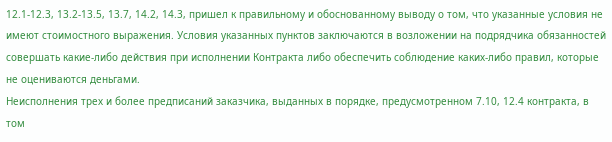12.1-12.3, 13.2-13.5, 13.7, 14.2, 14.3, пришел к правильному и обоснованному выводу о том, что указанные условия не имеют стоимостного выражения. Условия указанных пунктов заключаются в возложении на подрядчика обязанностей совершать какие-либо действия при исполнении Контракта либо обеспечить соблюдение каких-либо правил, которые не оцениваются деньгами.
Неисполнения трех и более предписаний заказчика, выданных в порядке, предусмотренном 7.10, 12.4 контракта, в том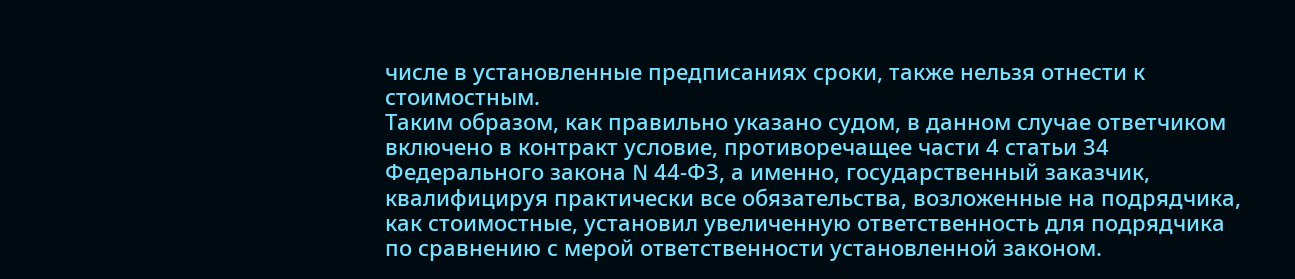числе в установленные предписаниях сроки, также нельзя отнести к стоимостным.
Таким образом, как правильно указано судом, в данном случае ответчиком включено в контракт условие, противоречащее части 4 статьи 34 Федерального закона N 44-ФЗ, а именно, государственный заказчик, квалифицируя практически все обязательства, возложенные на подрядчика, как стоимостные, установил увеличенную ответственность для подрядчика по сравнению с мерой ответственности установленной законом.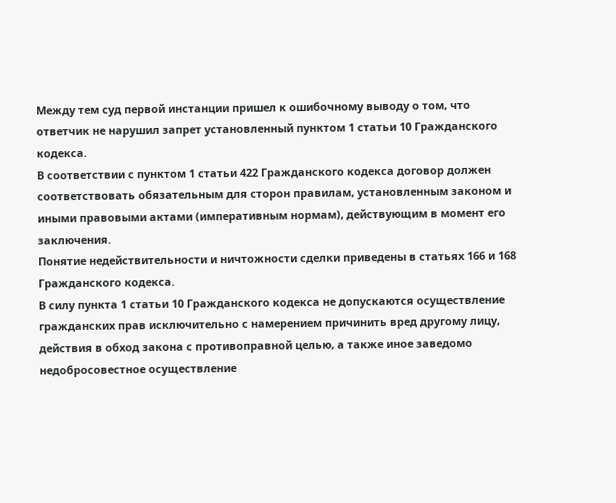Между тем суд первой инстанции пришел к ошибочному выводу о том, что ответчик не нарушил запрет установленный пунктом 1 статьи 10 Гражданского кодекса.
В соответствии с пунктом 1 статьи 422 Гражданского кодекса договор должен соответствовать обязательным для сторон правилам, установленным законом и иными правовыми актами (императивным нормам), действующим в момент его заключения.
Понятие недействительности и ничтожности сделки приведены в статьях 166 и 168 Гражданского кодекса.
В силу пункта 1 статьи 10 Гражданского кодекса не допускаются осуществление гражданских прав исключительно с намерением причинить вред другому лицу, действия в обход закона с противоправной целью, а также иное заведомо недобросовестное осуществление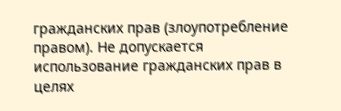гражданских прав (злоупотребление правом). Не допускается использование гражданских прав в целях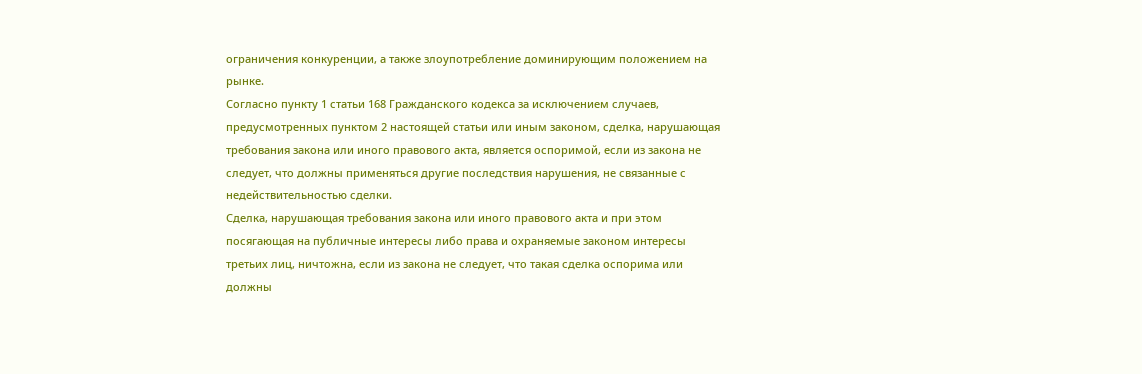ограничения конкуренции, а также злоупотребление доминирующим положением на рынке.
Согласно пункту 1 статьи 168 Гражданского кодекса за исключением случаев, предусмотренных пунктом 2 настоящей статьи или иным законом, сделка, нарушающая требования закона или иного правового акта, является оспоримой, если из закона не следует, что должны применяться другие последствия нарушения, не связанные с недействительностью сделки.
Сделка, нарушающая требования закона или иного правового акта и при этом посягающая на публичные интересы либо права и охраняемые законом интересы третьих лиц, ничтожна, если из закона не следует, что такая сделка оспорима или должны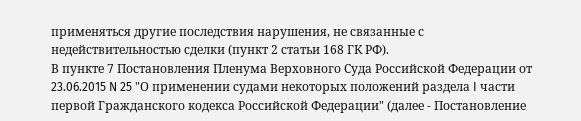применяться другие последствия нарушения, не связанные с недействительностью сделки (пункт 2 статьи 168 ГК РФ).
В пункте 7 Постановления Пленума Верховного Суда Российской Федерации от 23.06.2015 N 25 "О применении судами некоторых положений раздела I части первой Гражданского кодекса Российской Федерации" (далее - Постановление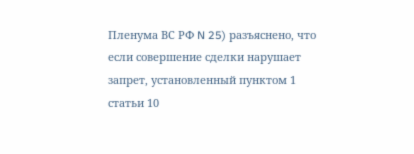Пленума ВС РФ N 25) разъяснено, что если совершение сделки нарушает запрет, установленный пунктом 1 статьи 10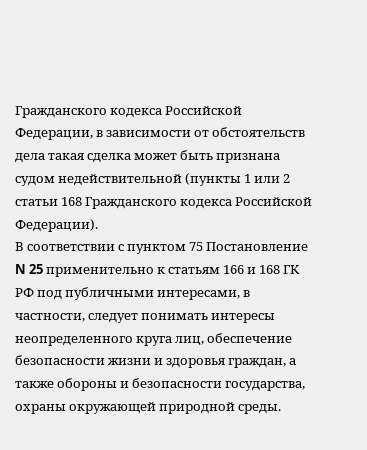Гражданского кодекса Российской Федерации, в зависимости от обстоятельств дела такая сделка может быть признана судом недействительной (пункты 1 или 2 статьи 168 Гражданского кодекса Российской Федерации).
В соответствии с пунктом 75 Постановление N 25 применительно к статьям 166 и 168 ГК РФ под публичными интересами, в частности, следует понимать интересы неопределенного круга лиц, обеспечение безопасности жизни и здоровья граждан, а также обороны и безопасности государства, охраны окружающей природной среды.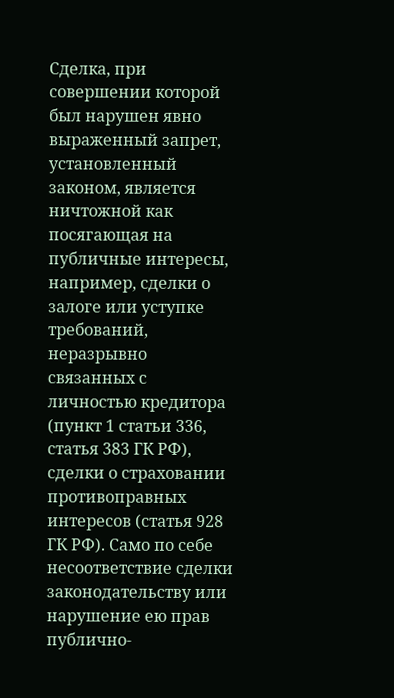Сделка, при совершении которой был нарушен явно выраженный запрет, установленный законом, является ничтожной как посягающая на публичные интересы, например, сделки о залоге или уступке требований, неразрывно связанных с личностью кредитора (пункт 1 статьи 336, статья 383 ГК РФ), сделки о страховании противоправных интересов (статья 928 ГК РФ). Само по себе несоответствие сделки законодательству или нарушение ею прав публично-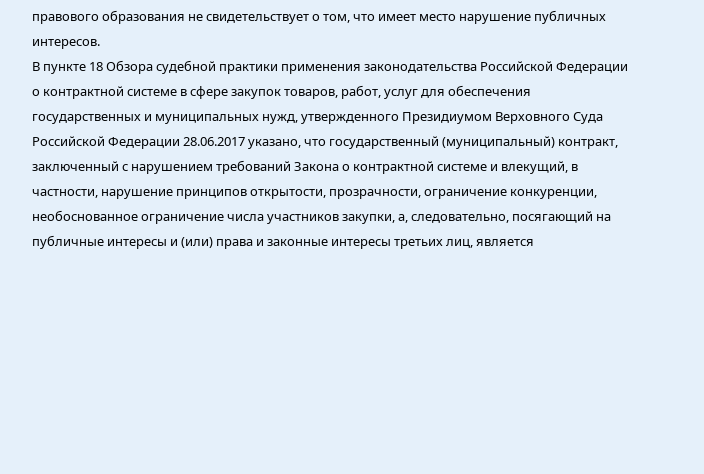правового образования не свидетельствует о том, что имеет место нарушение публичных интересов.
В пункте 18 Обзора судебной практики применения законодательства Российской Федерации о контрактной системе в сфере закупок товаров, работ, услуг для обеспечения государственных и муниципальных нужд, утвержденного Президиумом Верховного Суда Российской Федерации 28.06.2017 указано, что государственный (муниципальный) контракт, заключенный с нарушением требований Закона о контрактной системе и влекущий, в частности, нарушение принципов открытости, прозрачности, ограничение конкуренции, необоснованное ограничение числа участников закупки, а, следовательно, посягающий на публичные интересы и (или) права и законные интересы третьих лиц, является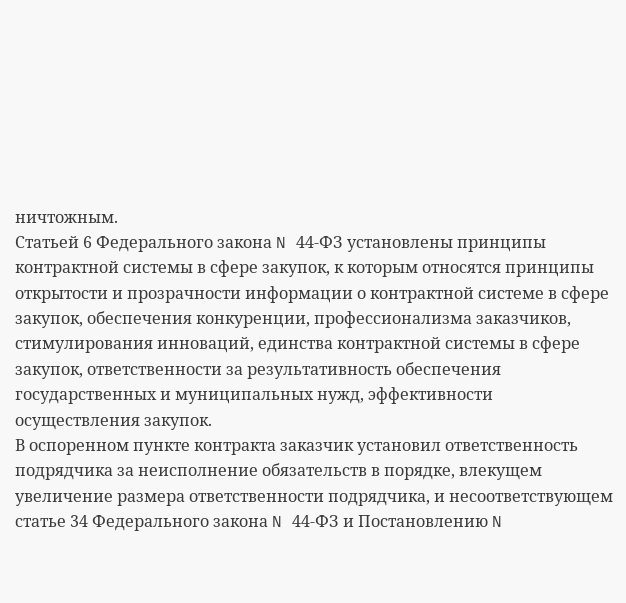ничтожным.
Статьей 6 Федерального закона N 44-ФЗ установлены принципы контрактной системы в сфере закупок, к которым относятся принципы открытости и прозрачности информации о контрактной системе в сфере закупок, обеспечения конкуренции, профессионализма заказчиков, стимулирования инноваций, единства контрактной системы в сфере закупок, ответственности за результативность обеспечения государственных и муниципальных нужд, эффективности осуществления закупок.
В оспоренном пункте контракта заказчик установил ответственность подрядчика за неисполнение обязательств в порядке, влекущем увеличение размера ответственности подрядчика, и несоответствующем статье 34 Федерального закона N 44-ФЗ и Постановлению N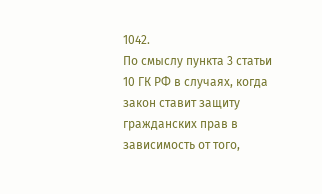1042.
По смыслу пункта 3 статьи 10 ГК РФ в случаях, когда закон ставит защиту гражданских прав в зависимость от того,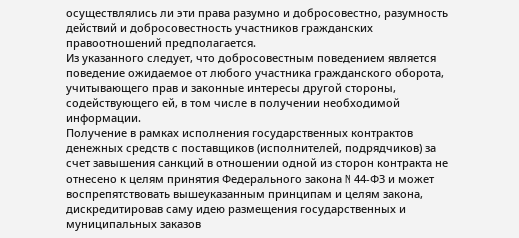осуществлялись ли эти права разумно и добросовестно, разумность действий и добросовестность участников гражданских правоотношений предполагается.
Из указанного следует, что добросовестным поведением является поведение ожидаемое от любого участника гражданского оборота, учитывающего прав и законные интересы другой стороны, содействующего ей, в том числе в получении необходимой информации.
Получение в рамках исполнения государственных контрактов денежных средств с поставщиков (исполнителей, подрядчиков) за счет завышения санкций в отношении одной из сторон контракта не отнесено к целям принятия Федерального закона N 44-ФЗ и может воспрепятствовать вышеуказанным принципам и целям закона, дискредитировав саму идею размещения государственных и муниципальных заказов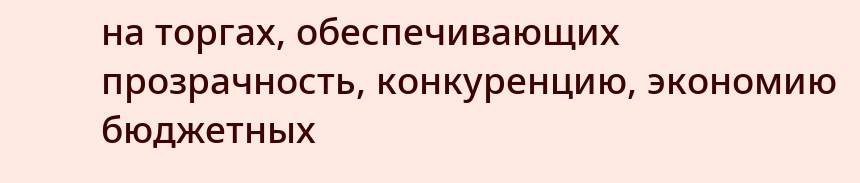на торгах, обеспечивающих прозрачность, конкуренцию, экономию бюджетных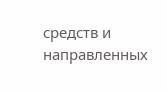средств и направленных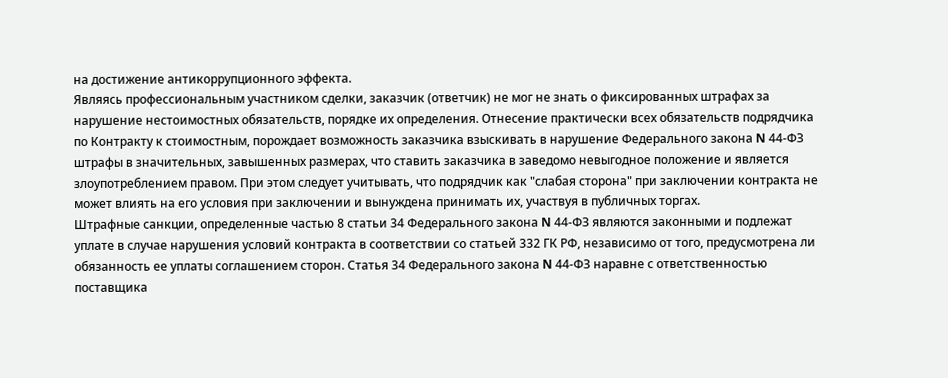на достижение антикоррупционного эффекта.
Являясь профессиональным участником сделки, заказчик (ответчик) не мог не знать о фиксированных штрафах за нарушение нестоимостных обязательств, порядке их определения. Отнесение практически всех обязательств подрядчика по Контракту к стоимостным, порождает возможность заказчика взыскивать в нарушение Федерального закона N 44-ФЗ штрафы в значительных, завышенных размерах, что ставить заказчика в заведомо невыгодное положение и является злоупотреблением правом. При этом следует учитывать, что подрядчик как "слабая сторона" при заключении контракта не может влиять на его условия при заключении и вынуждена принимать их, участвуя в публичных торгах.
Штрафные санкции, определенные частью 8 статьи 34 Федерального закона N 44-ФЗ являются законными и подлежат уплате в случае нарушения условий контракта в соответствии со статьей 332 ГК РФ, независимо от того, предусмотрена ли обязанность ее уплаты соглашением сторон. Статья 34 Федерального закона N 44-ФЗ наравне с ответственностью поставщика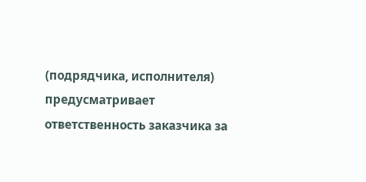(подрядчика, исполнителя) предусматривает ответственность заказчика за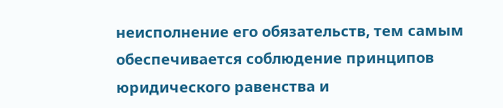неисполнение его обязательств, тем самым обеспечивается соблюдение принципов юридического равенства и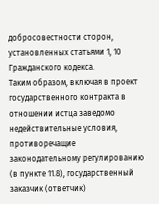добросовестности сторон, установленных статьями 1, 10 Гражданского кодекса.
Таким образом, включая в проект государственного контракта в отношении истца заведомо недействительные условия, противоречащие законодательному регулированию (в пункте 11.8), государственный заказчик (ответчик)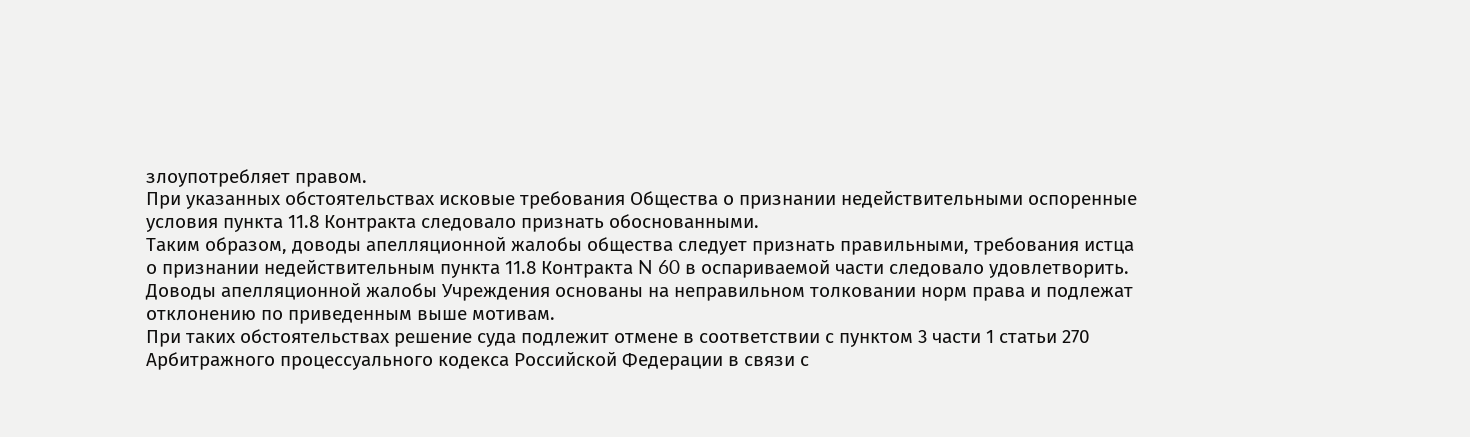злоупотребляет правом.
При указанных обстоятельствах исковые требования Общества о признании недействительными оспоренные условия пункта 11.8 Контракта следовало признать обоснованными.
Таким образом, доводы апелляционной жалобы общества следует признать правильными, требования истца о признании недействительным пункта 11.8 Контракта N 60 в оспариваемой части следовало удовлетворить.
Доводы апелляционной жалобы Учреждения основаны на неправильном толковании норм права и подлежат отклонению по приведенным выше мотивам.
При таких обстоятельствах решение суда подлежит отмене в соответствии с пунктом 3 части 1 статьи 270 Арбитражного процессуального кодекса Российской Федерации в связи с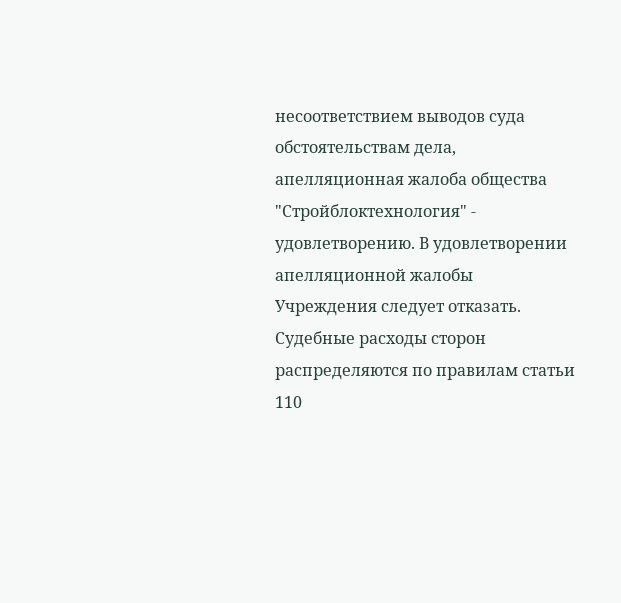несоответствием выводов суда обстоятельствам дела, апелляционная жалоба общества "Стройблоктехнология" - удовлетворению. В удовлетворении апелляционной жалобы Учреждения следует отказать.
Судебные расходы сторон распределяются по правилам статьи 110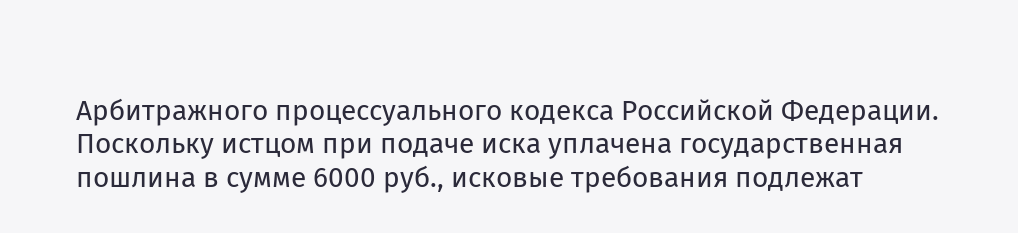Арбитражного процессуального кодекса Российской Федерации. Поскольку истцом при подаче иска уплачена государственная пошлина в сумме 6000 руб., исковые требования подлежат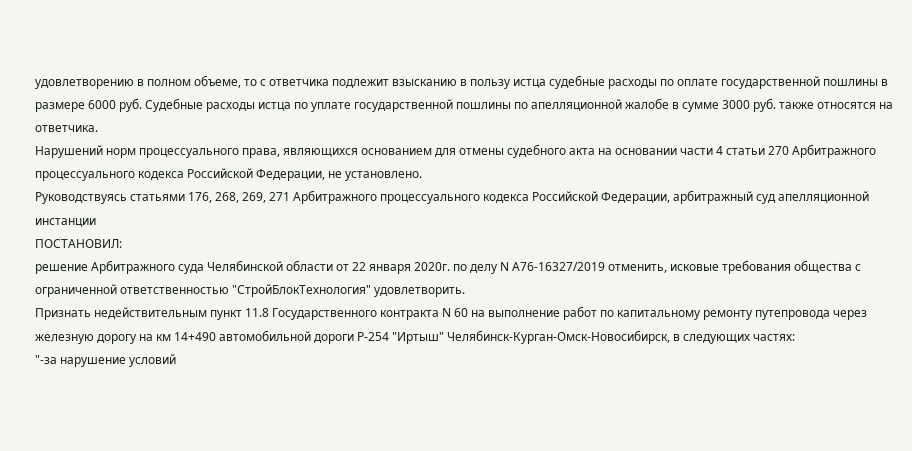удовлетворению в полном объеме, то с ответчика подлежит взысканию в пользу истца судебные расходы по оплате государственной пошлины в размере 6000 руб. Судебные расходы истца по уплате государственной пошлины по апелляционной жалобе в сумме 3000 руб. также относятся на ответчика.
Нарушений норм процессуального права, являющихся основанием для отмены судебного акта на основании части 4 статьи 270 Арбитражного процессуального кодекса Российской Федерации, не установлено.
Руководствуясь статьями 176, 268, 269, 271 Арбитражного процессуального кодекса Российской Федерации, арбитражный суд апелляционной инстанции
ПОСТАНОВИЛ:
решение Арбитражного суда Челябинской области от 22 января 2020г. по делу N А76-16327/2019 отменить, исковые требования общества с ограниченной ответственностью "СтройБлокТехнология" удовлетворить.
Признать недействительным пункт 11.8 Государственного контракта N 60 на выполнение работ по капитальному ремонту путепровода через железную дорогу на км 14+490 автомобильной дороги Р-254 "Иртыш" Челябинск-Курган-Омск-Новосибирск, в следующих частях:
"-за нарушение условий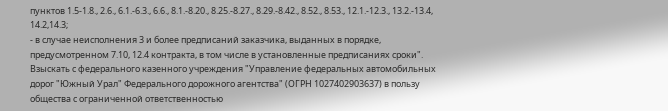пунктов 1.5-1.8., 2.6., 6.1.-6.3., 6.6., 8.1.-8.20., 8.25.-8.27., 8.29.-8.42., 8.52., 8.53., 12.1.-12.3., 13.2.-13.4, 14.2,14.3;
- в случае неисполнения 3 и более предписаний заказчика, выданных в порядке, предусмотренном 7.10, 12.4 контракта, в том числе в установленные предписаниях сроки".
Взыскать с федерального казенного учреждения "Управление федеральных автомобильных дорог "Южный Урал" Федерального дорожного агентства" (ОГРН 1027402903637) в пользу общества с ограниченной ответственностью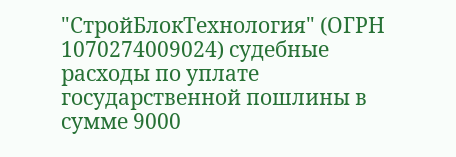"СтройБлокТехнология" (ОГРН 1070274009024) судебные расходы по уплате государственной пошлины в сумме 9000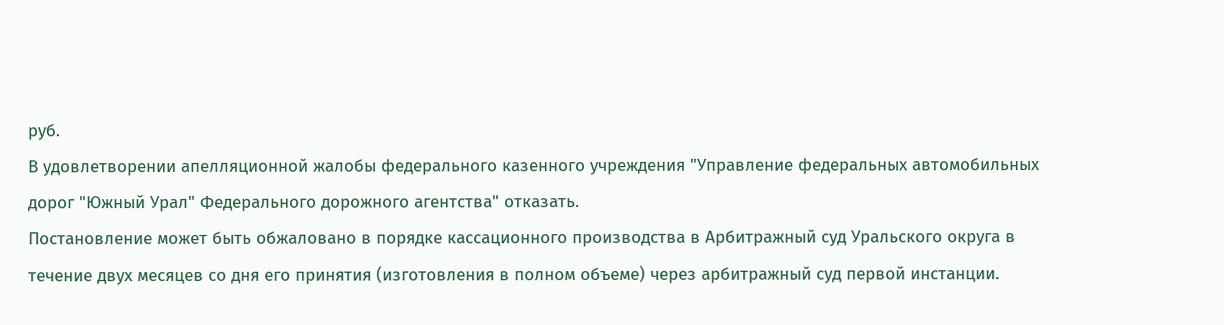руб.
В удовлетворении апелляционной жалобы федерального казенного учреждения "Управление федеральных автомобильных дорог "Южный Урал" Федерального дорожного агентства" отказать.
Постановление может быть обжаловано в порядке кассационного производства в Арбитражный суд Уральского округа в течение двух месяцев со дня его принятия (изготовления в полном объеме) через арбитражный суд первой инстанции.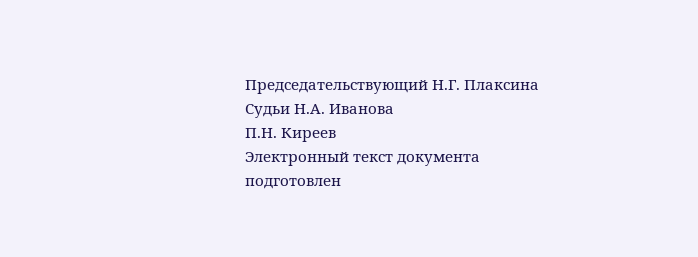Председательствующий Н.Г. Плаксина
Судьи Н.А. Иванова
П.Н. Киреев
Электронный текст документа
подготовлен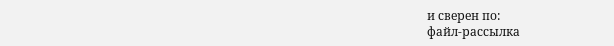и сверен по:
файл-рассылка